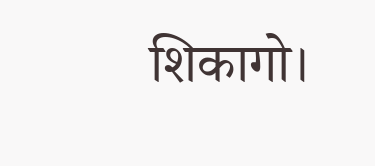शिकागो।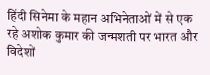हिंदी सिनेमा के महान अभिनेताओं में से एक रहे अशोक कुमार की जन्मशती पर भारत और विदेशों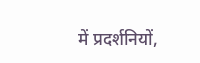में प्रदर्शनियों,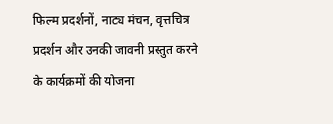फिल्म प्रदर्शनों, नाट्य मंचन, वृत्तचित्र प्रदर्शन और उनकी जावनी प्रस्तुत करने के कार्यक्रमों की योजना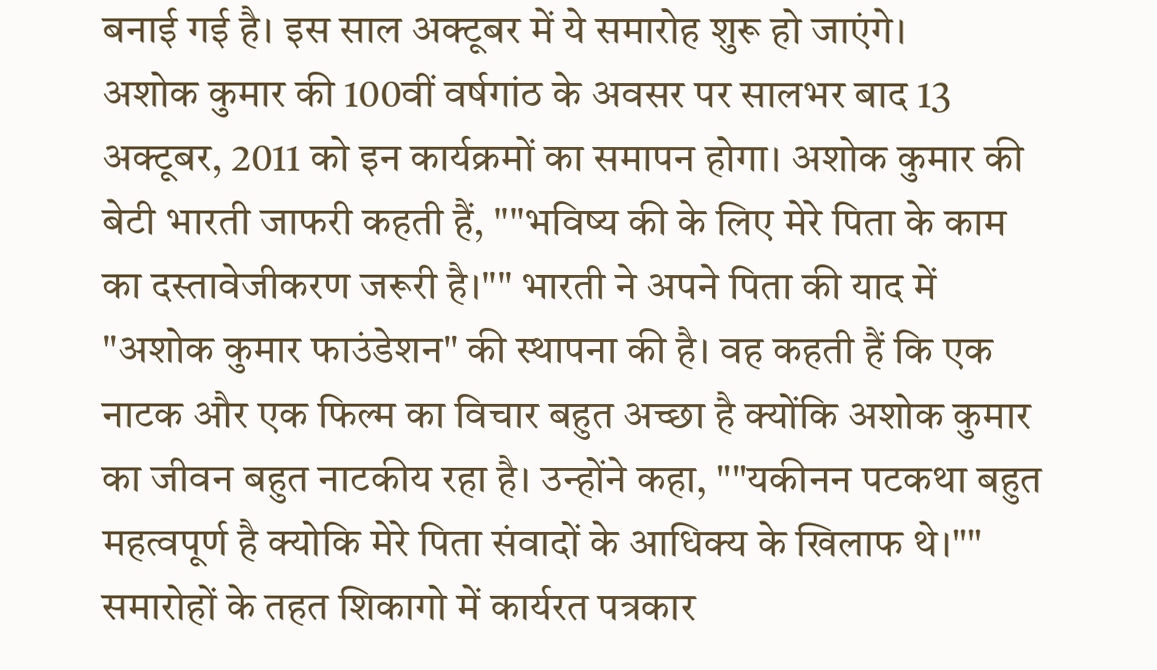बनाई गई है। इस साल अक्टूबर में ये समारोह शुरू हो जाएंगे।
अशोक कुमार की 100वीं वर्षगांठ के अवसर पर सालभर बाद 13 अक्टूबर, 2011 को इन कार्यक्रमों का समापन होगा। अशोक कुमार की बेटी भारती जाफरी कहती हैं, ""भविष्य की के लिए मेरे पिता के काम का दस्तावेजीकरण जरूरी है।"" भारती ने अपने पिता की याद में "अशोक कुमार फाउंडेशन" की स्थापना की है। वह कहती हैं कि एक नाटक और एक फिल्म का विचार बहुत अच्छा है क्योंकि अशोक कुमार का जीवन बहुत नाटकीय रहा है। उन्होंने कहा, ""यकीनन पटकथा बहुत महत्वपूर्ण है क्योकि मेरे पिता संवादों के आधिक्य के खिलाफ थे।"" समारोहों के तहत शिकागो में कार्यरत पत्रकार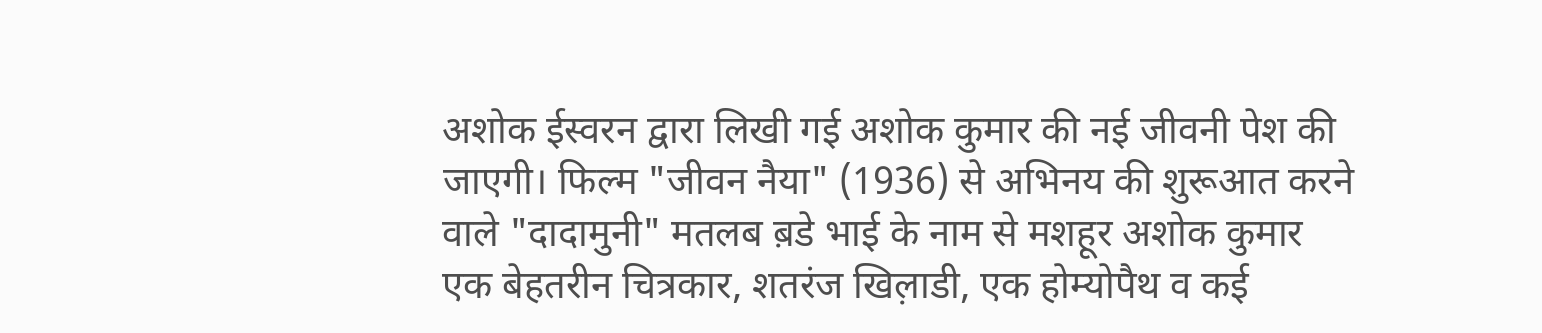अशोक ईस्वरन द्वारा लिखी गई अशोक कुमार की नई जीवनी पेश की जाएगी। फिल्म "जीवन नैया" (1936) से अभिनय की शुरूआत करने वाले "दादामुनी" मतलब ब़डे भाई के नाम से मशहूर अशोक कुमार एक बेहतरीन चित्रकार, शतरंज खिल़ाडी, एक होम्योपैथ व कई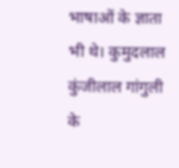भाषाओं के ज्ञाता भी थे। कुमुदलाल कुंजीलाल गांगुली के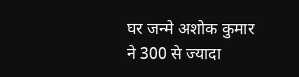घर जन्मे अशोक कुमार ने 300 से ज्यादा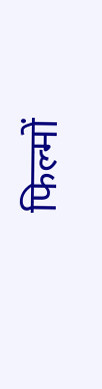फिल्मों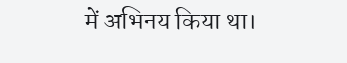में अभिनय किया था।